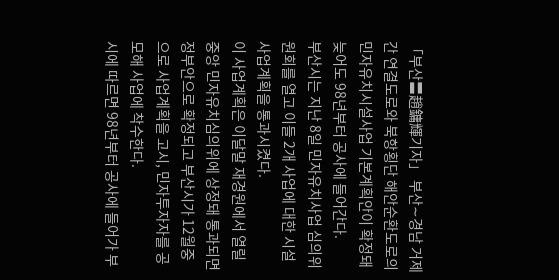「부산〓趙鏞輝기자」 부산∼경남 거제간 연결도로와 북항횡단 해안순환도로의 민자유치시설사업 기본계획안이 확정돼 늦어도 98년부터 공사에 들어간다.
부산시는 지난 8일 민자유치사업 심의위원회를 열고 이들 2개 사업에 대한 시설사업계획을 통과시켰다.
이 사업계획은 이달말 재경원에서 열릴 중앙 민자유치심의위에 상정돼 통과되면 정부안으로 확정되고 부산시가 12월중으로 사업계획을 고시, 민자투자자를 공모해 사업에 착수한다.
시에 따르면 98년부터 공사에 들어가 부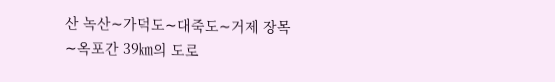산 녹산∼가덕도∼대죽도∼거제 장목∼옥포간 39㎞의 도로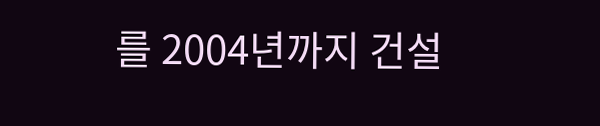를 2004년까지 건설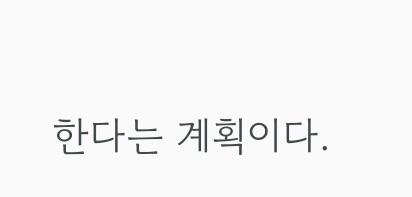한다는 계획이다.